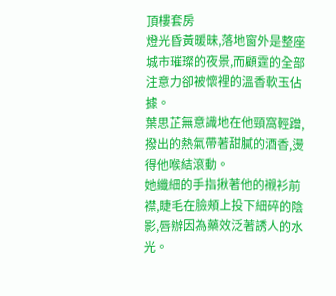頂樓套房
燈光昏黃暖昧,落地窗外是整座城市璀璨的夜景,而顧霆的全部注意力卻被懷裡的溫香軟玉佔據。
葉思芷無意識地在他頸窩輕蹭,撥出的熱氣帶著甜膩的酒香,燙得他喉結滾動。
她纖細的手指揪著他的襯衫前襟,睫毛在臉頰上投下細碎的陰影,唇辦因為藥效泛著誘人的水光。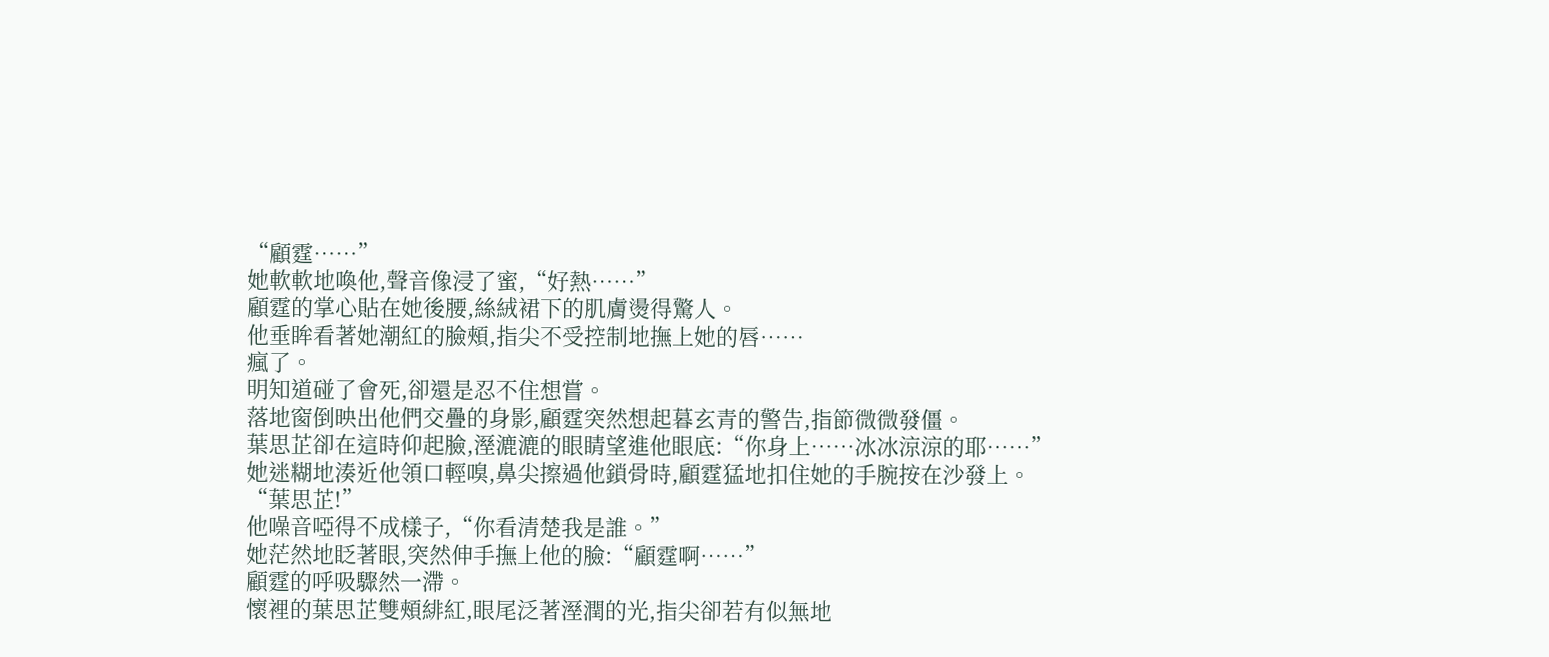“顧霆……”
她軟軟地喚他,聲音像浸了蜜,“好熱……”
顧霆的掌心貼在她後腰,絲絨裙下的肌膚燙得驚人。
他垂眸看著她潮紅的臉頰,指尖不受控制地撫上她的唇……
瘋了。
明知道碰了會死,卻還是忍不住想嘗。
落地窗倒映出他們交疊的身影,顧霆突然想起暮玄青的警告,指節微微發僵。
葉思芷卻在這時仰起臉,溼漉漉的眼睛望進他眼底:“你身上……冰冰涼涼的耶……”
她迷糊地湊近他領口輕嗅,鼻尖擦過他鎖骨時,顧霆猛地扣住她的手腕按在沙發上。
“葉思芷!”
他噪音啞得不成樣子,“你看清楚我是誰。”
她茫然地眨著眼,突然伸手撫上他的臉:“顧霆啊……”
顧霆的呼吸驟然一滯。
懷裡的葉思芷雙頰緋紅,眼尾泛著溼潤的光,指尖卻若有似無地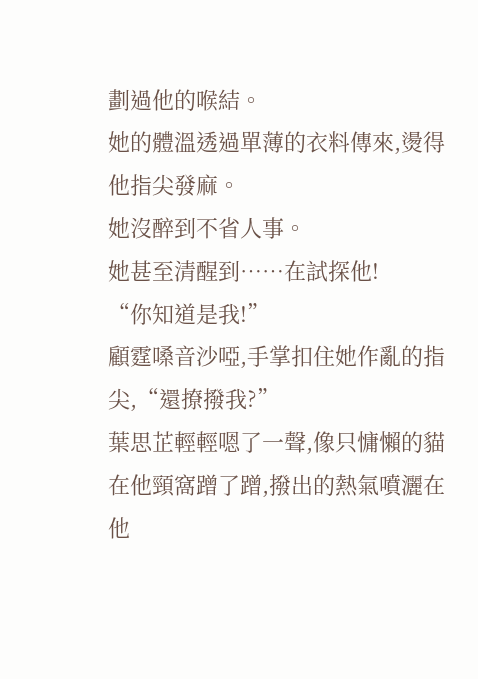劃過他的喉結。
她的體溫透過單薄的衣料傳來,燙得他指尖發麻。
她沒醉到不省人事。
她甚至清醒到……在試探他!
“你知道是我!”
顧霆嗓音沙啞,手掌扣住她作亂的指尖,“還撩撥我?”
葉思芷輕輕嗯了一聲,像只慵懶的貓在他頸窩蹭了蹭,撥出的熱氣噴灑在他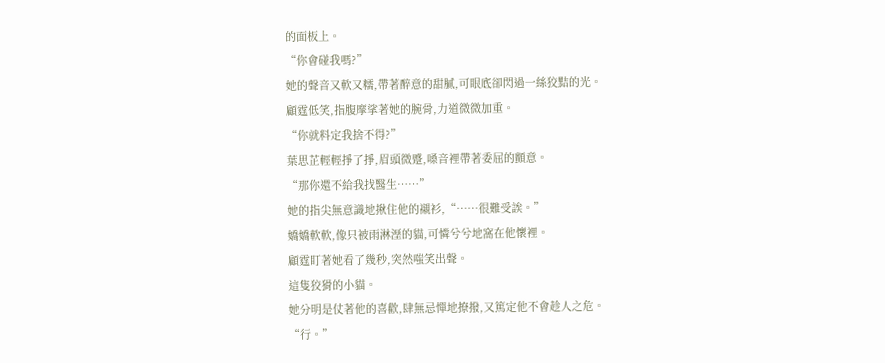的面板上。
“你會碰我嗎?”
她的聲音又軟又糯,帶著醉意的甜膩,可眼底卻閃過一絲狡黠的光。
顧霆低笑,指腹摩挲著她的腕骨,力道微微加重。
“你就料定我捨不得?”
葉思芷輕輕掙了掙,眉頭微蹙,嗓音裡帶著委屈的顫意。
“那你還不給我找醫生……”
她的指尖無意識地揪住他的襯衫,“……很難受誒。”
嬌嬌軟軟,像只被雨淋溼的貓,可憐兮兮地窩在他懷裡。
顧霆盯著她看了幾秒,突然嗤笑出聲。
這隻狡猾的小貓。
她分明是仗著他的喜歡,肆無忌憚地撩撥,又篤定他不會趁人之危。
“行。”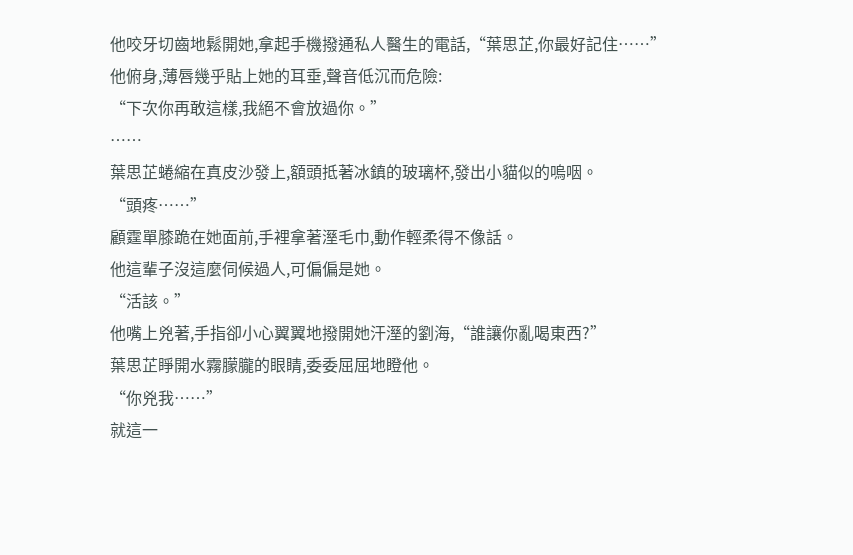他咬牙切齒地鬆開她,拿起手機撥通私人醫生的電話,“葉思芷,你最好記住……”
他俯身,薄唇幾乎貼上她的耳垂,聲音低沉而危險:
“下次你再敢這樣,我絕不會放過你。”
……
葉思芷蜷縮在真皮沙發上,額頭抵著冰鎮的玻璃杯,發出小貓似的嗚咽。
“頭疼……”
顧霆單膝跪在她面前,手裡拿著溼毛巾,動作輕柔得不像話。
他這輩子沒這麼伺候過人,可偏偏是她。
“活該。”
他嘴上兇著,手指卻小心翼翼地撥開她汗溼的劉海,“誰讓你亂喝東西?”
葉思芷睜開水霧朦朧的眼睛,委委屈屈地瞪他。
“你兇我……”
就這一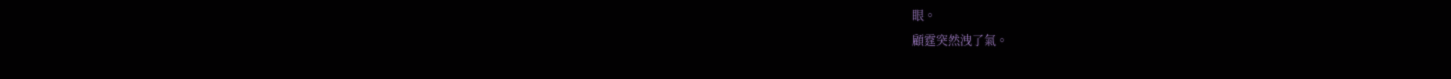眼。
顧霆突然洩了氣。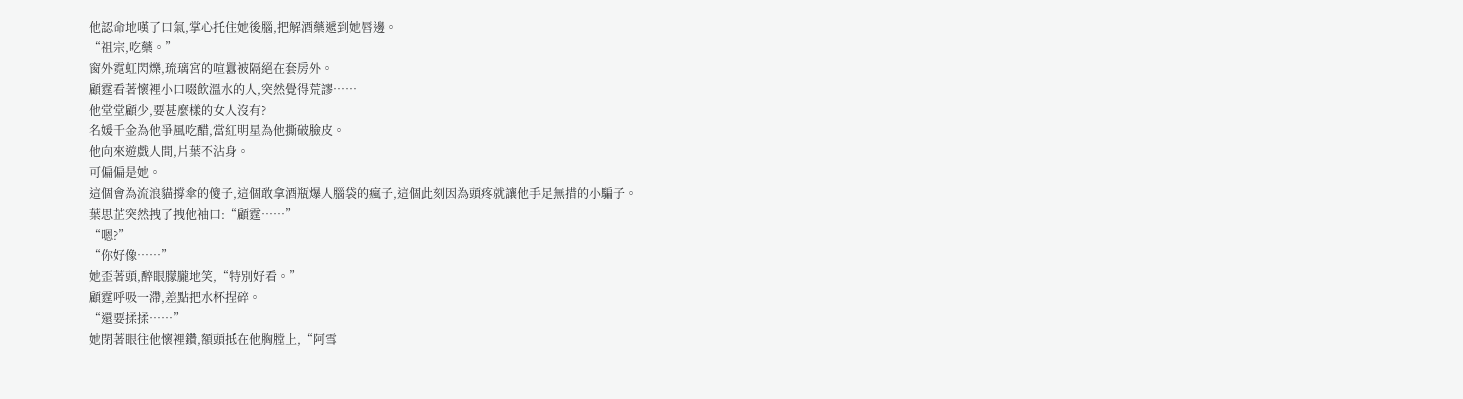他認命地嘆了口氣,掌心托住她後腦,把解酒藥遞到她唇邊。
“祖宗,吃藥。”
窗外霓虹閃爍,琉璃宮的喧囂被隔絕在套房外。
顧霆看著懷裡小口啜飲溫水的人,突然覺得荒謬……
他堂堂顧少,要甚麼樣的女人沒有?
名媛千金為他爭風吃醋,當紅明星為他撕破臉皮。
他向來遊戲人間,片葉不沾身。
可偏偏是她。
這個會為流浪貓撐傘的傻子,這個敢拿酒瓶爆人腦袋的瘋子,這個此刻因為頭疼就讓他手足無措的小騙子。
葉思芷突然拽了拽他袖口:“顧霆……”
“嗯?”
“你好像……”
她歪著頭,醉眼朦朧地笑,“特別好看。”
顧霆呼吸一滯,差點把水杯捏碎。
“還要揉揉……”
她閉著眼往他懷裡鑽,額頭抵在他胸膛上,“阿雪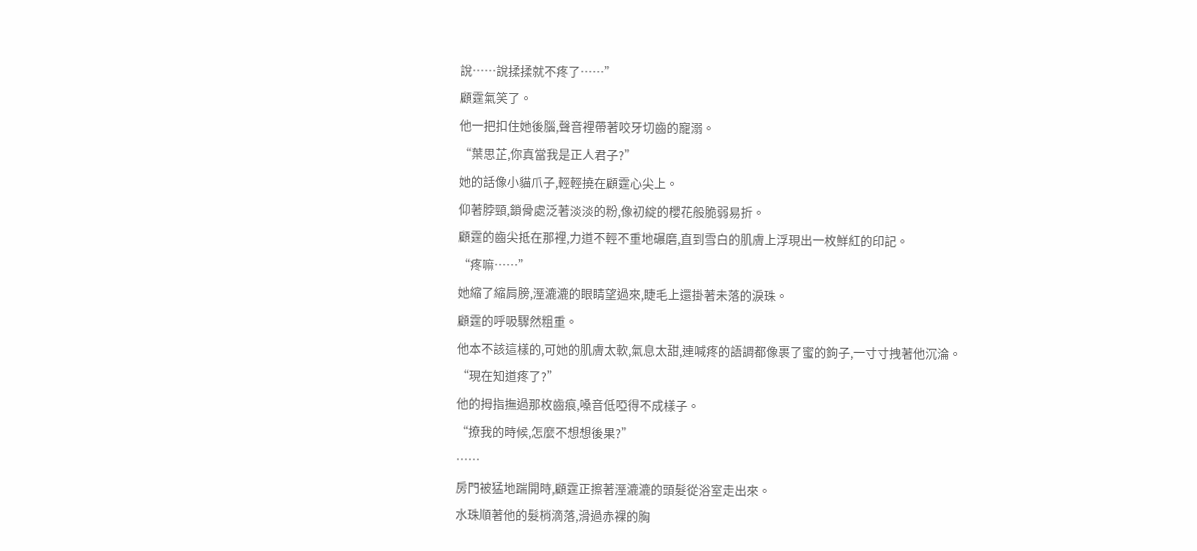說……說揉揉就不疼了……”
顧霆氣笑了。
他一把扣住她後腦,聲音裡帶著咬牙切齒的寵溺。
“葉思芷,你真當我是正人君子?”
她的話像小貓爪子,輕輕撓在顧霆心尖上。
仰著脖頸,鎖骨處泛著淡淡的粉,像初綻的櫻花般脆弱易折。
顧霆的齒尖抵在那裡,力道不輕不重地碾磨,直到雪白的肌膚上浮現出一枚鮮紅的印記。
“疼嘛……”
她縮了縮肩膀,溼漉漉的眼睛望過來,睫毛上還掛著未落的淚珠。
顧霆的呼吸驟然粗重。
他本不該這樣的,可她的肌膚太軟,氣息太甜,連喊疼的語調都像裹了蜜的鉤子,一寸寸拽著他沉淪。
“現在知道疼了?”
他的拇指撫過那枚齒痕,嗓音低啞得不成樣子。
“撩我的時候,怎麼不想想後果?”
……
房門被猛地踹開時,顧霆正擦著溼漉漉的頭髮從浴室走出來。
水珠順著他的髮梢滴落,滑過赤裸的胸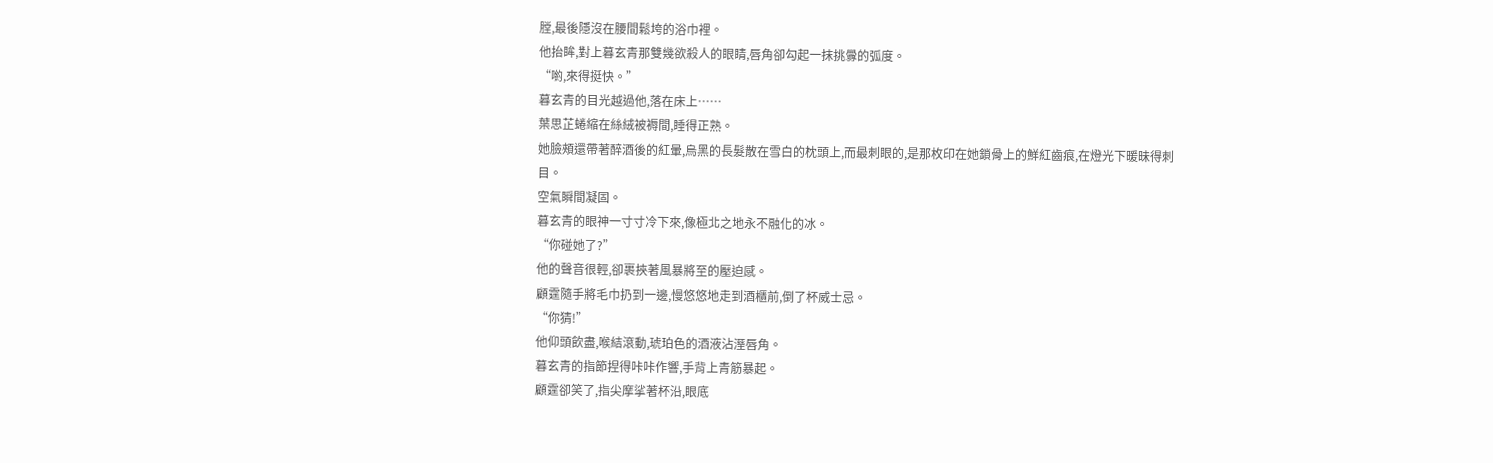膛,最後隱沒在腰間鬆垮的浴巾裡。
他抬眸,對上暮玄青那雙幾欲殺人的眼睛,唇角卻勾起一抹挑釁的弧度。
“喲,來得挺快。”
暮玄青的目光越過他,落在床上……
葉思芷蜷縮在絲絨被褥間,睡得正熟。
她臉頰還帶著醉酒後的紅暈,烏黑的長髮散在雪白的枕頭上,而最刺眼的,是那枚印在她鎖骨上的鮮紅齒痕,在燈光下暖昧得刺目。
空氣瞬間凝固。
暮玄青的眼神一寸寸冷下來,像極北之地永不融化的冰。
“你碰她了?”
他的聲音很輕,卻裹挾著風暴將至的壓迫感。
顧霆隨手將毛巾扔到一邊,慢悠悠地走到酒櫃前,倒了杯威士忌。
“你猜!”
他仰頭飲盡,喉結滾動,琥珀色的酒液沾溼唇角。
暮玄青的指節捏得咔咔作響,手背上青筋暴起。
顧霆卻笑了,指尖摩挲著杯沿,眼底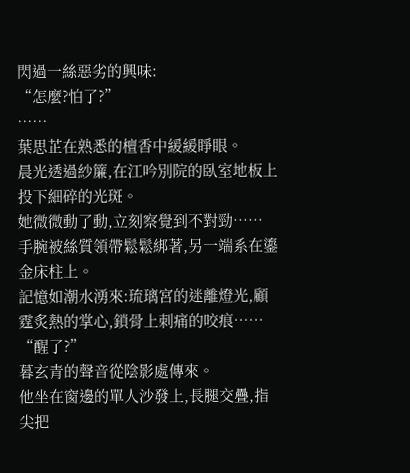閃過一絲惡劣的興味:
“怎麼?怕了?”
……
葉思芷在熟悉的檀香中緩緩睜眼。
晨光透過紗簾,在江吟別院的臥室地板上投下細碎的光斑。
她微微動了動,立刻察覺到不對勁……
手腕被絲質領帶鬆鬆綁著,另一端系在鎏金床柱上。
記憶如潮水湧來:琉璃宮的迷離燈光,顧霆炙熱的掌心,鎖骨上刺痛的咬痕……
“醒了?”
暮玄青的聲音從陰影處傳來。
他坐在窗邊的單人沙發上,長腿交疊,指尖把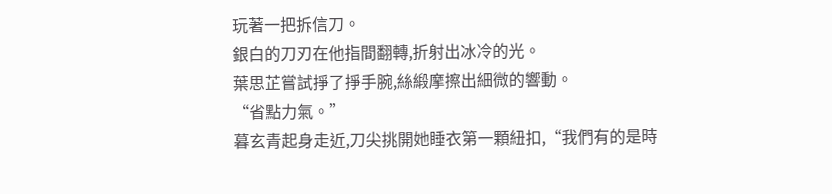玩著一把拆信刀。
銀白的刀刃在他指間翻轉,折射出冰冷的光。
葉思芷嘗試掙了掙手腕,絲緞摩擦出細微的響動。
“省點力氣。”
暮玄青起身走近,刀尖挑開她睡衣第一顆紐扣,“我們有的是時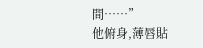間……”
他俯身,薄唇貼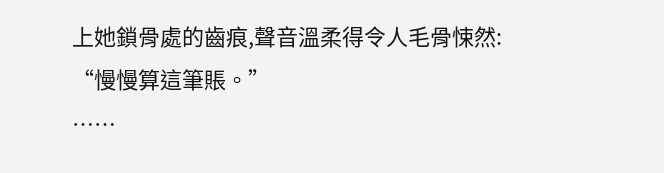上她鎖骨處的齒痕,聲音溫柔得令人毛骨悚然:
“慢慢算這筆賬。”
……